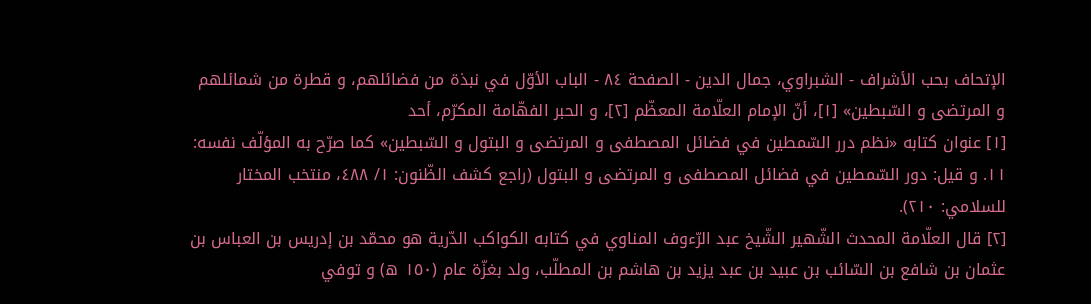الإتحاف بحب الأشراف - الشبراوي، جمال الدين - الصفحة ٨٤ - الباب الأوّل في نبذة من فضائلهم، و قطرة من شمائلهم
و المرتضى و السّبطين» [١]، أنّ الإمام العلّامة المعظّم [٢]، و الحبر الفهّامة المكرّم، أحد
[١] عنوان كتابه «نظم درر السّمطين في فضائل المصطفى و المرتضى و البتول و السّبطين» كما صرّح به المؤلّف نفسه: ١١. و قيل: دور السّمطين في فضائل المصطفى و المرتضى و البتول (راجع كشف الظّنون: ١/ ٤٨٨، منتخب المختار للسلامي: ٢١٠).
[٢] قال العلّامة المحدث الشّهير الشّيخ عبد الرّءوف المناوي في كتابه الكواكب الدّرية هو محمّد بن إدريس بن العباس بن عثمان بن شافع بن السّائب بن عبيد بن عبد يزيد بن هاشم بن المطلّب، ولد بغزّة عام (١٥٠ ه) و توفي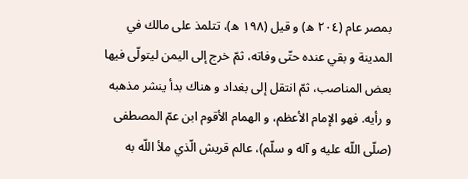بمصر عام (٢٠٤ ه) و قيل (١٩٨ ه)، تتلمذ على مالك في المدينة و بقي عنده حتّى وفاته، ثمّ خرج إلى اليمن ليتولّى فيها بعض المناصب، ثمّ انتقل إلى بغداد و هناك بدأ ينشر مذهبه و رأيه. فهو الإمام الأعظم، و الهمام الأقوم ابن عمّ المصطفى (صلّى اللّه عليه و آله و سلّم)، عالم قريش الّذي ملأ اللّه به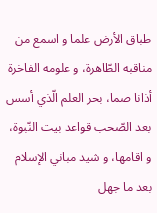طباق الأرض علما و اسمع من مناقبه الطّاهرة، و علومه الفاخرة أذانا صما، بحر العلم الّذي أسس بعد الصّحب قواعد بيت النّبوة، و اقامها، و شيد مباني الإسلام بعد ما جهل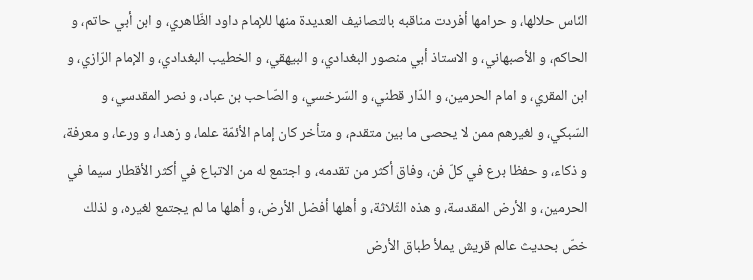النّاس حلالها، و حرامها أفردت مناقبه بالتصانيف العديدة منها للإمام داود الظّاهري، و ابن أبي حاتم، و الحاكم، و الأصبهاني، و الاستاذ أبي منصور البغدادي، و البيهقي، و الخطيب البغدادي، و الإمام الرّازي، و ابن المقري، و امام الحرمين، و الدّار قطني، و السّرخسي، و الصّاحب بن عباد، و نصر المقدسي، و السّبكي، و لغيرهم ممن لا يحصى ما بين متقدم، و متأخر كان إمام الأئمّة علما، و زهدا، و ورعا، و معرفة، و ذكاء، و حفظا برع في كلّ فن، وفاق أكثر من تقدمه، و اجتمع له من الاتباع في أكثر الأقطار سيما في الحرمين، و الأرض المقدسة، و هذه الثّلاثة، و أهلها أفضل الأرض، و أهلها ما لم يجتمع لغيره، و لذلك خصّ بحديث عالم قريش يملأ طباق الأرض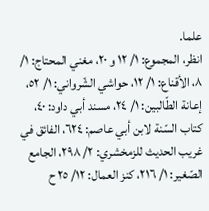علما.
انظر، المجموع: ١/ ١٢ و ٢٠، مغني المحتاج: ١/ ٨، الأقناع: ١/ ١٢، حواشي الشّرواني: ١/ ٥٢، إعانة الطّالبين: ١/ ٢٤، مسند أبي داود: ٤٠، كتاب السّنة لابن أبي عاصم: ٦٢٤، الفائق في غريب الحديث للزمخشري: ٢/ ٢٩٨، الجامع الصّغير: ١/ ٢١٦، كنز العمال: ١٢/ ٢٥ ح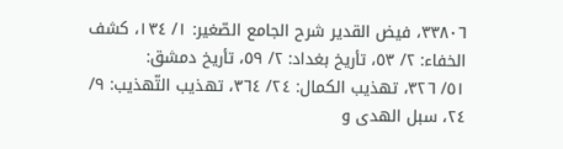٣٣٨٠٦، فيض القدير شرح الجامع الصّغير: ١/ ١٣٤، كشف الخفاء: ٢/ ٥٣، تأريخ بغداد: ٢/ ٥٩، تأريخ دمشق:
٥١/ ٣٢٦، تهذيب الكمال: ٢٤/ ٣٦٤، تهذيب التّهذيب: ٩/ ٢٤، سبل الهدى و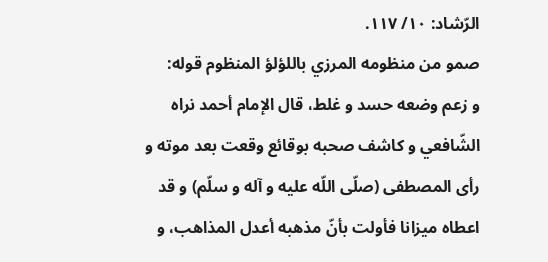الرّشاد: ١٠/ ١١٧.
صمو من منظومه المرزي باللؤلؤ المنظوم قوله:
و زعم وضعه حسد و غلط، قال الإمام أحمد نراه الشّافعي و كاشف صحبه بوقائع وقعت بعد موته و رأى المصطفى (صلّى اللّه عليه و آله و سلّم) و قد اعطاه ميزانا فأولت بأنّ مذهبه أعدل المذاهب، و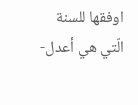اوفقها للسنة الّتي هي أعدل-